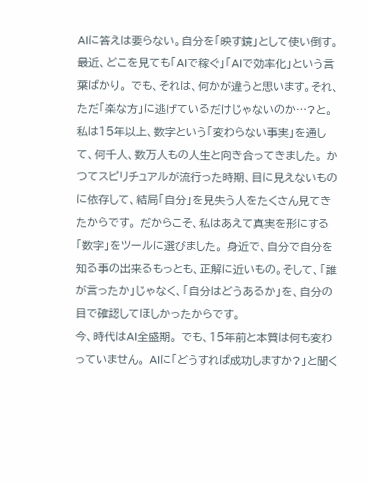AIに答えは要らない。自分を「映す鏡」として使い倒す。
最近、どこを見ても「AIで稼ぐ」「AIで効率化」という言葉ばかり。 でも、それは、何かが違うと思います。それ、ただ「楽な方」に逃げているだけじゃないのか…?と。
私は15年以上、数字という「変わらない事実」を通して、何千人、数万人もの人生と向き合ってきました。 かつてスピリチュアルが流行った時期、目に見えないものに依存して、結局「自分」を見失う人をたくさん見てきたからです。 だからこそ、私はあえて真実を形にする「数字」をツールに選びました。 身近で、自分で自分を知る事の出来るもっとも、正解に近いもの。そして、「誰が言ったか」じゃなく、「自分はどうあるか」を、自分の目で確認してほしかったからです。
今、時代はAI全盛期。 でも、15年前と本質は何も変わっていません。 AIに「どうすれば成功しますか?」と聞く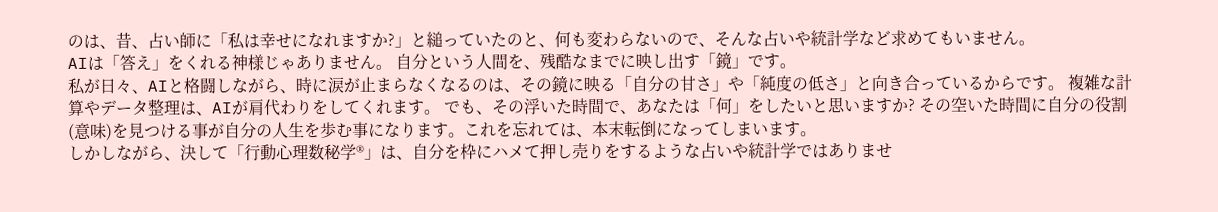のは、昔、占い師に「私は幸せになれますか?」と縋っていたのと、何も変わらないので、そんな占いや統計学など求めてもいません。
AIは「答え」をくれる神様じゃありません。 自分という人間を、残酷なまでに映し出す「鏡」です。
私が日々、AIと格闘しながら、時に涙が止まらなくなるのは、その鏡に映る「自分の甘さ」や「純度の低さ」と向き合っているからです。 複雑な計算やデータ整理は、AIが肩代わりをしてくれます。 でも、その浮いた時間で、あなたは「何」をしたいと思いますか? その空いた時間に自分の役割(意味)を見つける事が自分の人生を歩む事になります。これを忘れては、本末転倒になってしまいます。
しかしながら、決して「行動心理数秘学®」は、自分を枠にハメて押し売りをするような占いや統計学ではありませ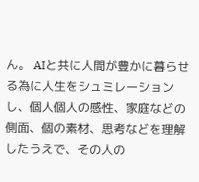ん。 AIと共に人間が豊かに暮らせる為に人生をシュミレーションし、個人個人の感性、家庭などの側面、個の素材、思考などを理解したうえで、その人の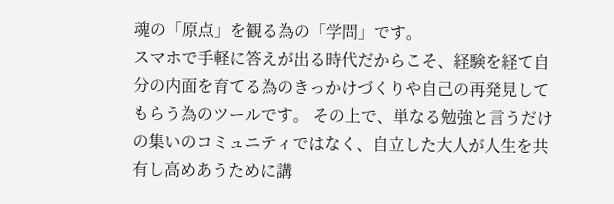魂の「原点」を観る為の「学問」です。
スマホで手軽に答えが出る時代だからこそ、経験を経て自分の内面を育てる為のきっかけづくりや自己の再発見してもらう為のツールです。 その上で、単なる勉強と言うだけの集いのコミュニティではなく、自立した大人が人生を共有し高めあうために講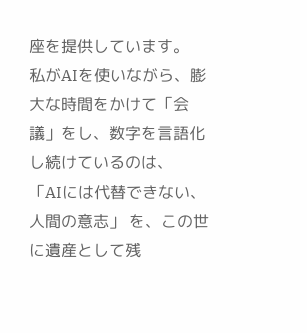座を提供しています。
私がAIを使いながら、膨大な時間をかけて「会議」をし、数字を言語化し続けているのは、 「AIには代替できない、人間の意志」 を、この世に遺産として残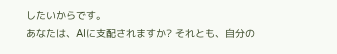したいからです。
あなたは、AIに支配されますか? それとも、自分の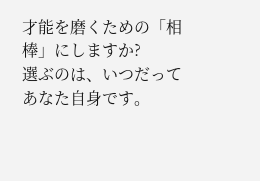才能を磨くための「相棒」にしますか?
選ぶのは、いつだってあなた自身です。